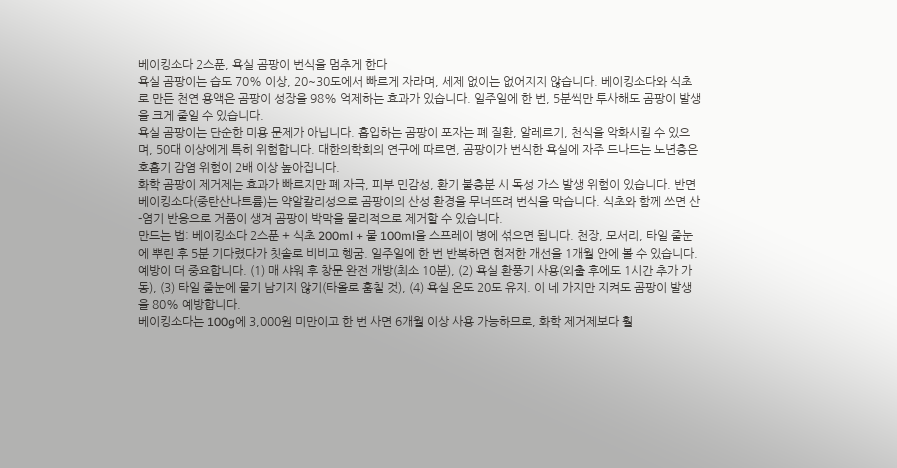베이킹소다 2스푼, 욕실 곰팡이 번식을 멈추게 한다
욕실 곰팡이는 습도 70% 이상, 20~30도에서 빠르게 자라며, 세제 없이는 없어지지 않습니다. 베이킹소다와 식초로 만든 천연 용액은 곰팡이 성장을 98% 억제하는 효과가 있습니다. 일주일에 한 번, 5분씩만 투사해도 곰팡이 발생을 크게 줄일 수 있습니다.
욕실 곰팡이는 단순한 미용 문제가 아닙니다. 흡입하는 곰팡이 포자는 폐 질환, 알레르기, 천식을 악화시킬 수 있으며, 50대 이상에게 특히 위험합니다. 대한의학회의 연구에 따르면, 곰팡이가 번식한 욕실에 자주 드나드는 노년층은 호흡기 감염 위험이 2배 이상 높아집니다.
화학 곰팡이 제거제는 효과가 빠르지만 폐 자극, 피부 민감성, 환기 불충분 시 독성 가스 발생 위험이 있습니다. 반면 베이킹소다(중탄산나트륨)는 약알칼리성으로 곰팡이의 산성 환경을 무너뜨려 번식을 막습니다. 식초와 함께 쓰면 산-염기 반응으로 거품이 생겨 곰팡이 박막을 물리적으로 제거할 수 있습니다.
만드는 법: 베이킹소다 2스푼 + 식초 200ml + 물 100ml을 스프레이 병에 섞으면 됩니다. 천장, 모서리, 타일 줄눈에 뿌린 후 5분 기다렸다가 칫솔로 비비고 헹굼. 일주일에 한 번 반복하면 현저한 개선을 1개월 안에 볼 수 있습니다.
예방이 더 중요합니다. (1) 매 샤워 후 창문 완전 개방(최소 10분), (2) 욕실 환풍기 사용(외출 후에도 1시간 추가 가동), (3) 타일 줄눈에 물기 남기지 않기(타올로 훔칠 것), (4) 욕실 온도 20도 유지. 이 네 가지만 지켜도 곰팡이 발생을 80% 예방합니다.
베이킹소다는 100g에 3,000원 미만이고 한 번 사면 6개월 이상 사용 가능하므로, 화학 제거제보다 훨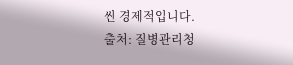씬 경제적입니다.
출처: 질병관리청